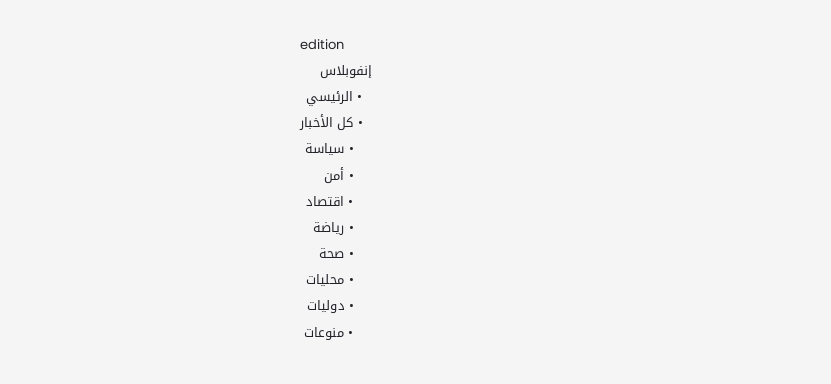edition
إنفوبلاس
  • الرئيسي
  • كل الأخبار
    • سياسة
    • أمن
    • اقتصاد
    • رياضة
    • صحة
    • محليات
    • دوليات
    • منوعات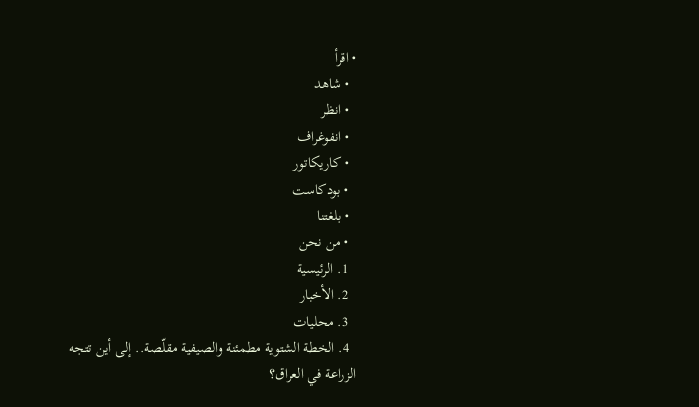• اقرأ
  • شاهد
  • انظر
  • انفوغراف
  • كاريكاتور
  • بودكاست
  • بلغتنا
  • من نحن
  1. الرئيسية
  2. الأخبار
  3. محليات
  4. الخطة الشتوية مطمئنة والصيفية مقلّصة.. إلى أين تتجه الزراعة في العراق؟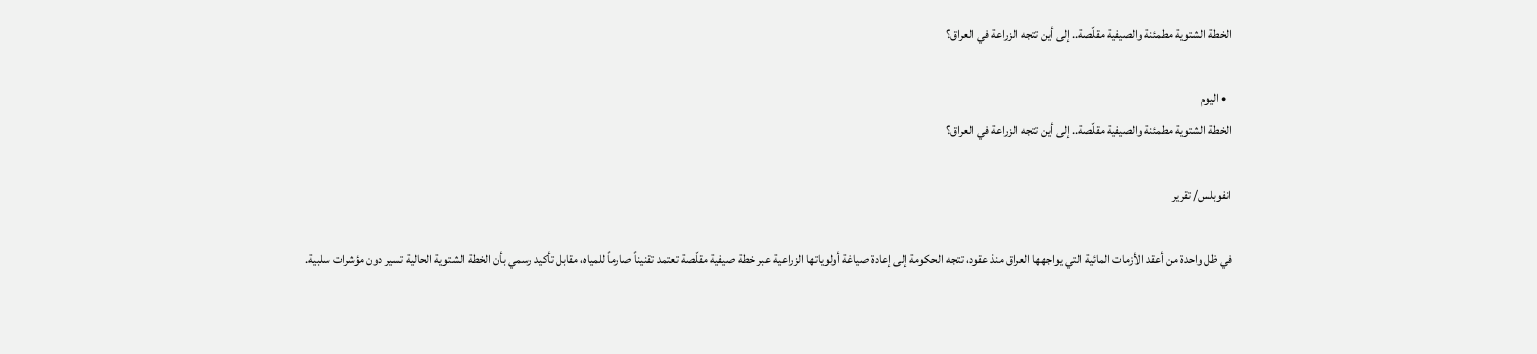الخطة الشتوية مطمئنة والصيفية مقلّصة.. إلى أين تتجه الزراعة في العراق؟

  • اليوم
الخطة الشتوية مطمئنة والصيفية مقلّصة.. إلى أين تتجه الزراعة في العراق؟

انفوبلس/ تقرير

في ظل واحدة من أعقد الأزمات المائية التي يواجهها العراق منذ عقود، تتجه الحكومة إلى إعادة صياغة أولوياتها الزراعية عبر خطة صيفية مقلّصة تعتمد تقنيناً صارماً للمياه، مقابل تأكيد رسمي بأن الخطة الشتوية الحالية تسير دون مؤشرات سلبية.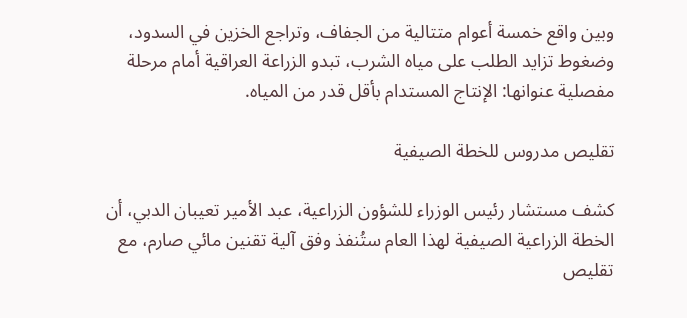وبين واقع خمسة أعوام متتالية من الجفاف، وتراجع الخزين في السدود، وضغوط تزايد الطلب على مياه الشرب، تبدو الزراعة العراقية أمام مرحلة مفصلية عنوانها: الإنتاج المستدام بأقل قدر من المياه.

تقليص مدروس للخطة الصيفية

كشف مستشار رئيس الوزراء للشؤون الزراعية، عبد الأمير تعيبان الدبي، أن الخطة الزراعية الصيفية لهذا العام ستُنفذ وفق آلية تقنين مائي صارم، مع تقليص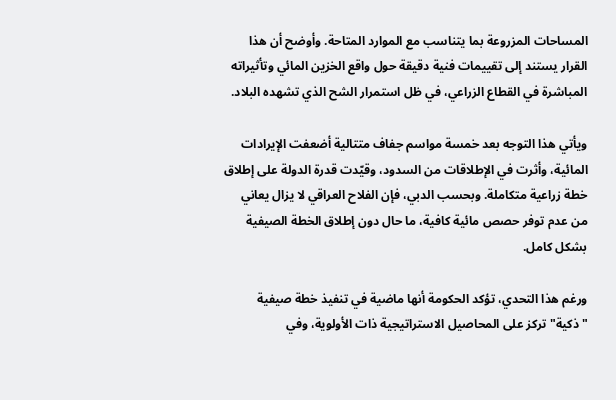المساحات المزروعة بما يتناسب مع الموارد المتاحة. وأوضح أن هذا القرار يستند إلى تقييمات فنية دقيقة حول واقع الخزين المائي وتأثيراته المباشرة في القطاع الزراعي، في ظل استمرار الشح الذي تشهده البلاد.

ويأتي هذا التوجه بعد خمسة مواسم جفاف متتالية أضعفت الإيرادات المائية، وأثرت في الإطلاقات من السدود، وقيّدت قدرة الدولة على إطلاق خطة زراعية متكاملة. وبحسب الدبي، فإن الفلاح العراقي لا يزال يعاني من عدم توفر حصص مائية كافية، ما حال دون إطلاق الخطة الصيفية بشكل كامل.

ورغم هذا التحدي، تؤكد الحكومة أنها ماضية في تنفيذ خطة صيفية "ذكية" تركز على المحاصيل الاستراتيجية ذات الأولوية، وفي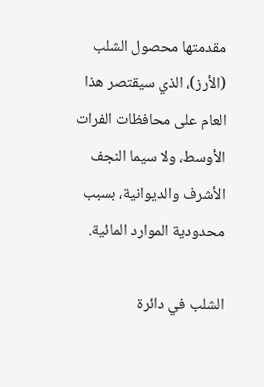مقدمتها محصول الشلب (الأرز)، الذي سيقتصر هذا العام على محافظات الفرات الأوسط، ولا سيما النجف الأشرف والديوانية، بسبب محدودية الموارد المائية.

الشلب في دائرة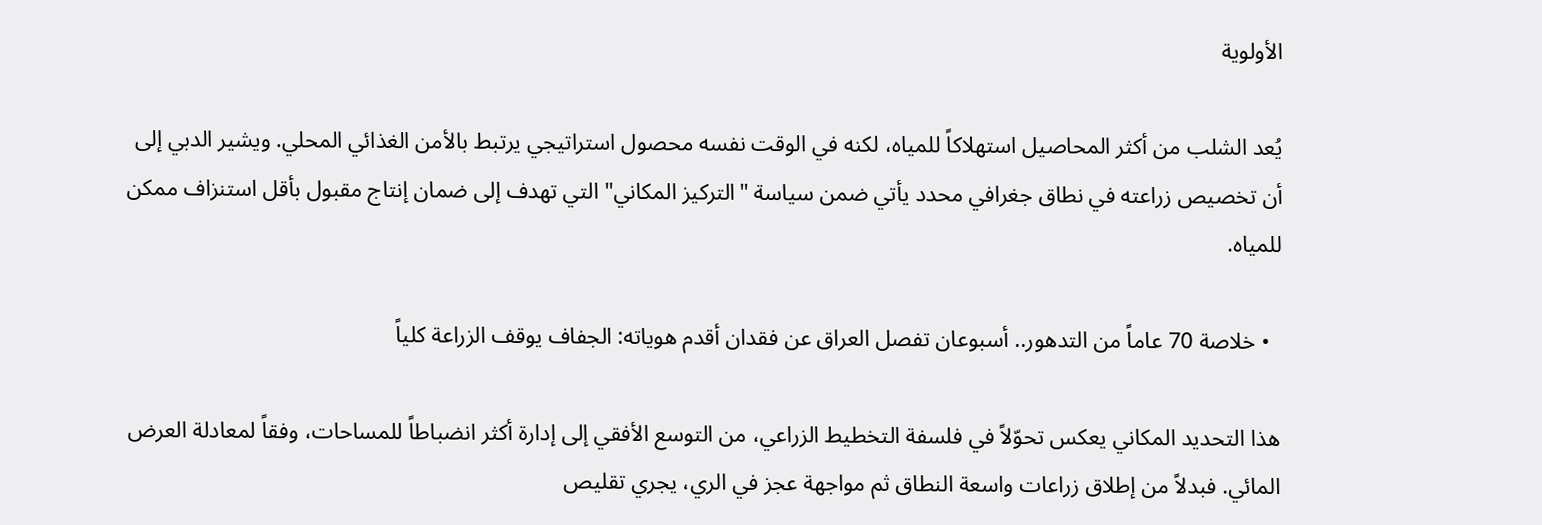الأولوية

يُعد الشلب من أكثر المحاصيل استهلاكاً للمياه، لكنه في الوقت نفسه محصول استراتيجي يرتبط بالأمن الغذائي المحلي. ويشير الدبي إلى أن تخصيص زراعته في نطاق جغرافي محدد يأتي ضمن سياسة "التركيز المكاني" التي تهدف إلى ضمان إنتاج مقبول بأقل استنزاف ممكن للمياه.

  • خلاصة 70 عاماً من التدهور.. أسبوعان تفصل العراق عن فقدان أقدم هوياته: الجفاف يوقف الزراعة كلياً

هذا التحديد المكاني يعكس تحوّلاً في فلسفة التخطيط الزراعي، من التوسع الأفقي إلى إدارة أكثر انضباطاً للمساحات، وفقاً لمعادلة العرض المائي. فبدلاً من إطلاق زراعات واسعة النطاق ثم مواجهة عجز في الري، يجري تقليص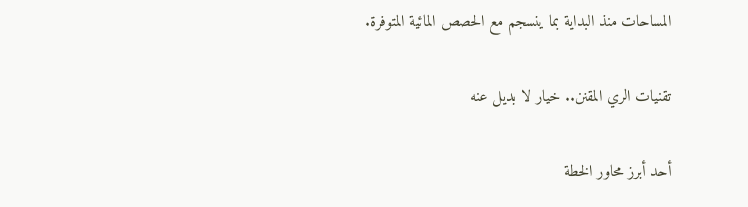المساحات منذ البداية بما ينسجم مع الحصص المائية المتوفرة.

تقنيات الري المقنن.. خيار لا بديل عنه

أحد أبرز محاور الخطة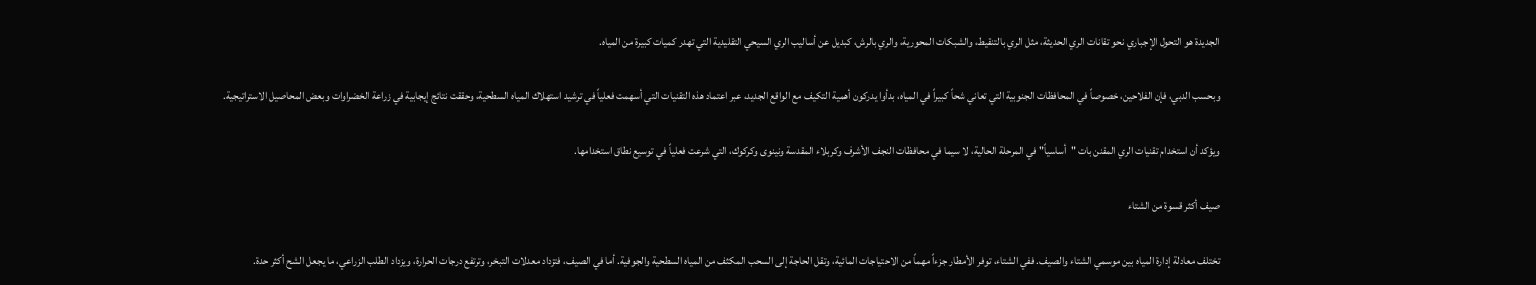الجديدة هو التحول الإجباري نحو تقانات الري الحديثة، مثل الري بالتنقيط، والشبكات المحورية، والري بالرش، كبديل عن أساليب الري السيحي التقليدية التي تهدر كميات كبيرة من المياه.

وبحسب الدبي، فإن الفلاحين، خصوصاً في المحافظات الجنوبية التي تعاني شحاً كبيراً في المياه، بدأوا يدركون أهمية التكيف مع الواقع الجديد، عبر اعتماد هذه التقنيات التي أسهمت فعلياً في ترشيد استهلاك المياه السطحية، وحققت نتائج إيجابية في زراعة الخضراوات وبعض المحاصيل الاستراتيجية.

ويؤكد أن استخدام تقنيات الري المقنن بات "أساسياً" في المرحلة الحالية، لا سيما في محافظات النجف الأشرف وكربلاء المقدسة ونينوى وكركوك، التي شرعت فعلياً في توسيع نطاق استخدامها.

صيف أكثر قسوة من الشتاء

تختلف معادلة إدارة المياه بين موسمي الشتاء والصيف. ففي الشتاء، توفر الأمطار جزءاً مهماً من الاحتياجات المائية، وتقل الحاجة إلى السحب المكثف من المياه السطحية والجوفية. أما في الصيف، فتزداد معدلات التبخر، وترتفع درجات الحرارة، ويزداد الطلب الزراعي، ما يجعل الشح أكثر حدة.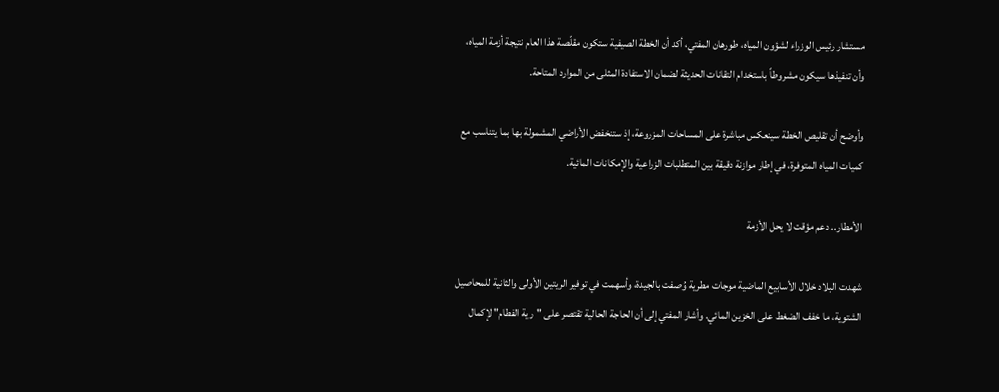مستشار رئيس الوزراء لشؤون المياه، طورهان المفتي، أكد أن الخطة الصيفية ستكون مقلّصة هذا العام نتيجة أزمة المياه، وأن تنفيذها سيكون مشروطاً باستخدام التقانات الحديثة لضمان الاستفادة المثلى من الموارد المتاحة.

وأوضح أن تقليص الخطة سينعكس مباشرة على المساحات المزروعة، إذ ستنخفض الأراضي المشمولة بها بما يتناسب مع كميات المياه المتوفرة، في إطار موازنة دقيقة بين المتطلبات الزراعية والإمكانات المائية.

الأمطار.. دعم مؤقت لا يحل الأزمة

شهدت البلاد خلال الأسابيع الماضية موجات مطرية وُصفت بالجيدة، وأسهمت في توفير الريتين الأولى والثانية للمحاصيل الشتوية، ما خفف الضغط على الخزين المائي. وأشار المفتي إلى أن الحاجة الحالية تقتصر على "رية الفطام" لإكمال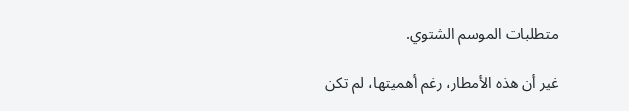متطلبات الموسم الشتوي.

غير أن هذه الأمطار، رغم أهميتها، لم تكن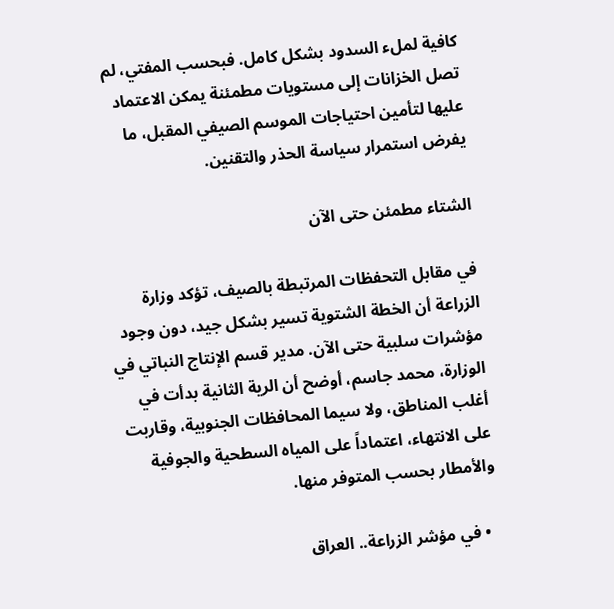كافية لملء السدود بشكل كامل. فبحسب المفتي، لم تصل الخزانات إلى مستويات مطمئنة يمكن الاعتماد عليها لتأمين احتياجات الموسم الصيفي المقبل، ما يفرض استمرار سياسة الحذر والتقنين.

الشتاء مطمئن حتى الآن

في مقابل التحفظات المرتبطة بالصيف، تؤكد وزارة الزراعة أن الخطة الشتوية تسير بشكل جيد، دون وجود مؤشرات سلبية حتى الآن. مدير قسم الإنتاج النباتي في الوزارة، محمد جاسم، أوضح أن الرية الثانية بدأت في أغلب المناطق، ولا سيما المحافظات الجنوبية، وقاربت على الانتهاء، اعتماداً على المياه السطحية والجوفية والأمطار بحسب المتوفر منها.

  • في مؤشر الزراعة.. العراق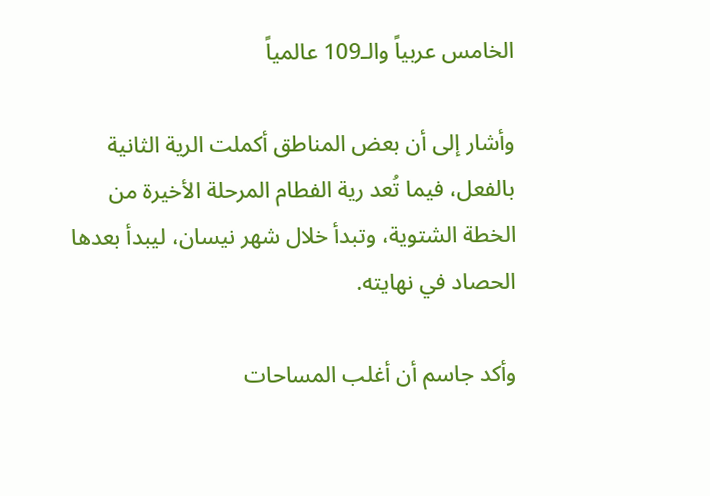الخامس عربياً والـ109 عالمياً

وأشار إلى أن بعض المناطق أكملت الرية الثانية بالفعل، فيما تُعد رية الفطام المرحلة الأخيرة من الخطة الشتوية، وتبدأ خلال شهر نيسان، ليبدأ بعدها الحصاد في نهايته.

وأكد جاسم أن أغلب المساحات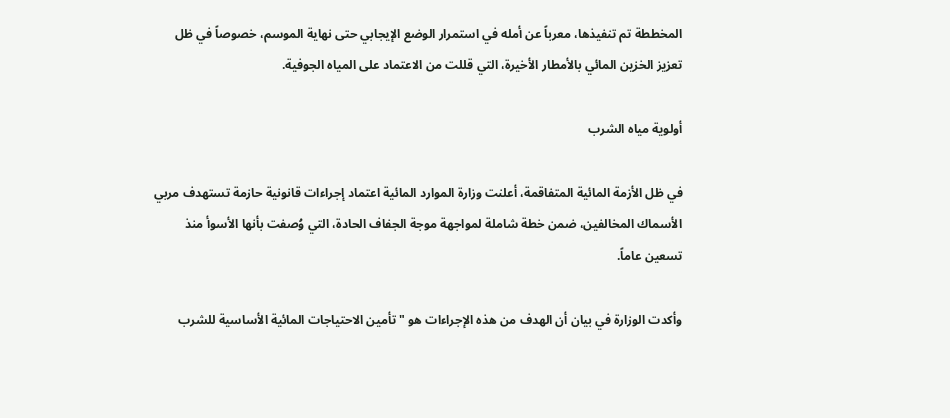المخططة تم تنفيذها، معرباً عن أمله في استمرار الوضع الإيجابي حتى نهاية الموسم، خصوصاً في ظل تعزيز الخزين المائي بالأمطار الأخيرة، التي قللت من الاعتماد على المياه الجوفية.

أولوية مياه الشرب

في ظل الأزمة المائية المتفاقمة، أعلنت وزارة الموارد المائية اعتماد إجراءات قانونية حازمة تستهدف مربي الأسماك المخالفين، ضمن خطة شاملة لمواجهة موجة الجفاف الحادة، التي وُصفت بأنها الأسوأ منذ تسعين عاماً.

وأكدت الوزارة في بيان أن الهدف من هذه الإجراءات هو "تأمين الاحتياجات المائية الأساسية للشرب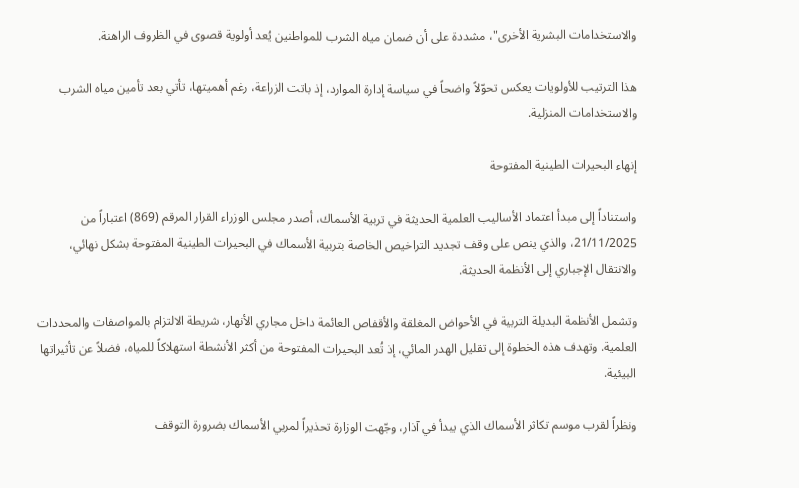والاستخدامات البشرية الأخرى"، مشددة على أن ضمان مياه الشرب للمواطنين يُعد أولوية قصوى في الظروف الراهنة.

هذا الترتيب للأولويات يعكس تحوّلاً واضحاً في سياسة إدارة الموارد، إذ باتت الزراعة، رغم أهميتها، تأتي بعد تأمين مياه الشرب والاستخدامات المنزلية.

إنهاء البحيرات الطينية المفتوحة

واستناداً إلى مبدأ اعتماد الأساليب العلمية الحديثة في تربية الأسماك، أصدر مجلس الوزراء القرار المرقم (869) اعتباراً من 21/11/2025، والذي ينص على وقف تجديد التراخيص الخاصة بتربية الأسماك في البحيرات الطينية المفتوحة بشكل نهائي، والانتقال الإجباري إلى الأنظمة الحديثة.

وتشمل الأنظمة البديلة التربية في الأحواض المغلقة والأقفاص العائمة داخل مجاري الأنهار، شريطة الالتزام بالمواصفات والمحددات العلمية. وتهدف هذه الخطوة إلى تقليل الهدر المائي، إذ تُعد البحيرات المفتوحة من أكثر الأنشطة استهلاكاً للمياه، فضلاً عن تأثيراتها البيئية.

ونظراً لقرب موسم تكاثر الأسماك الذي يبدأ في آذار، وجّهت الوزارة تحذيراً لمربي الأسماك بضرورة التوقف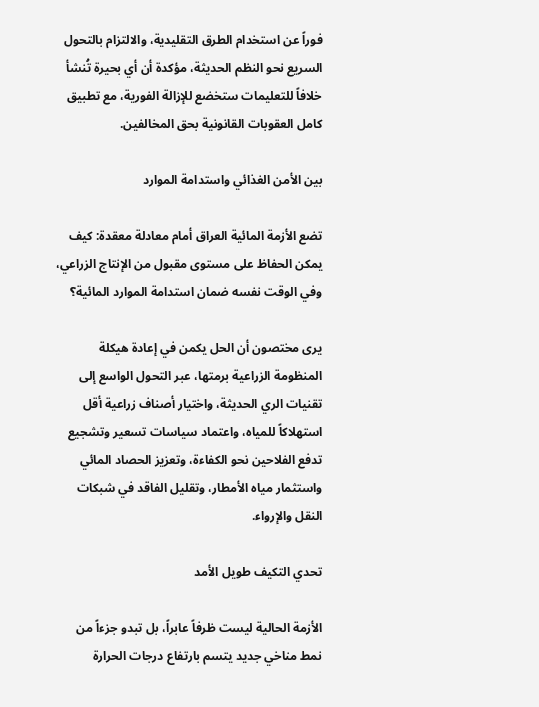فوراً عن استخدام الطرق التقليدية، والالتزام بالتحول السريع نحو النظم الحديثة، مؤكدة أن أي بحيرة تُنشأ خلافاً للتعليمات ستخضع للإزالة الفورية، مع تطبيق كامل العقوبات القانونية بحق المخالفين.

بين الأمن الغذائي واستدامة الموارد

تضع الأزمة المائية العراق أمام معادلة معقدة: كيف يمكن الحفاظ على مستوى مقبول من الإنتاج الزراعي، وفي الوقت نفسه ضمان استدامة الموارد المائية؟

يرى مختصون أن الحل يكمن في إعادة هيكلة المنظومة الزراعية برمتها، عبر التحول الواسع إلى تقنيات الري الحديثة، واختيار أصناف زراعية أقل استهلاكاً للمياه، واعتماد سياسات تسعير وتشجيع تدفع الفلاحين نحو الكفاءة، وتعزيز الحصاد المائي واستثمار مياه الأمطار، وتقليل الفاقد في شبكات النقل والإرواء.

تحدي التكيف طويل الأمد

الأزمة الحالية ليست ظرفاً عابراً، بل تبدو جزءاً من نمط مناخي جديد يتسم بارتفاع درجات الحرارة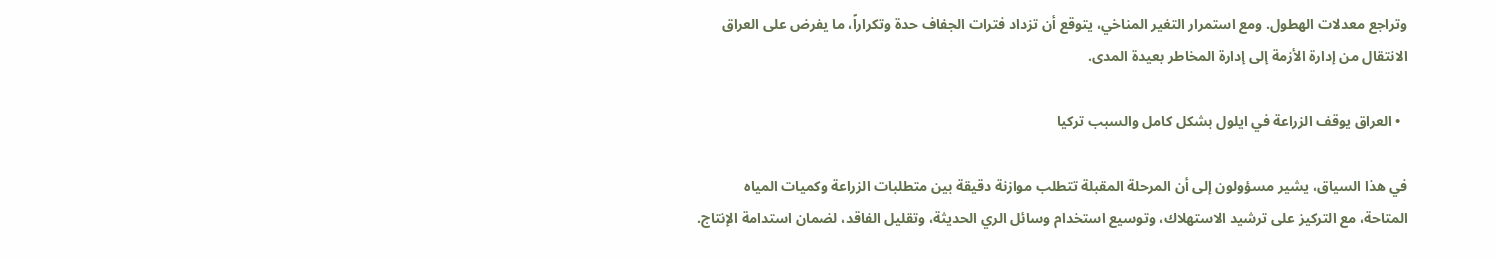وتراجع معدلات الهطول. ومع استمرار التغير المناخي، يتوقع أن تزداد فترات الجفاف حدة وتكراراً، ما يفرض على العراق الانتقال من إدارة الأزمة إلى إدارة المخاطر بعيدة المدى.

  • العراق يوقف الزراعة في ايلول بشكل كامل والسبب تركيا

في هذا السياق، يشير مسؤولون إلى أن المرحلة المقبلة تتطلب موازنة دقيقة بين متطلبات الزراعة وكميات المياه المتاحة، مع التركيز على ترشيد الاستهلاك، وتوسيع استخدام وسائل الري الحديثة، وتقليل الفاقد، لضمان استدامة الإنتاج.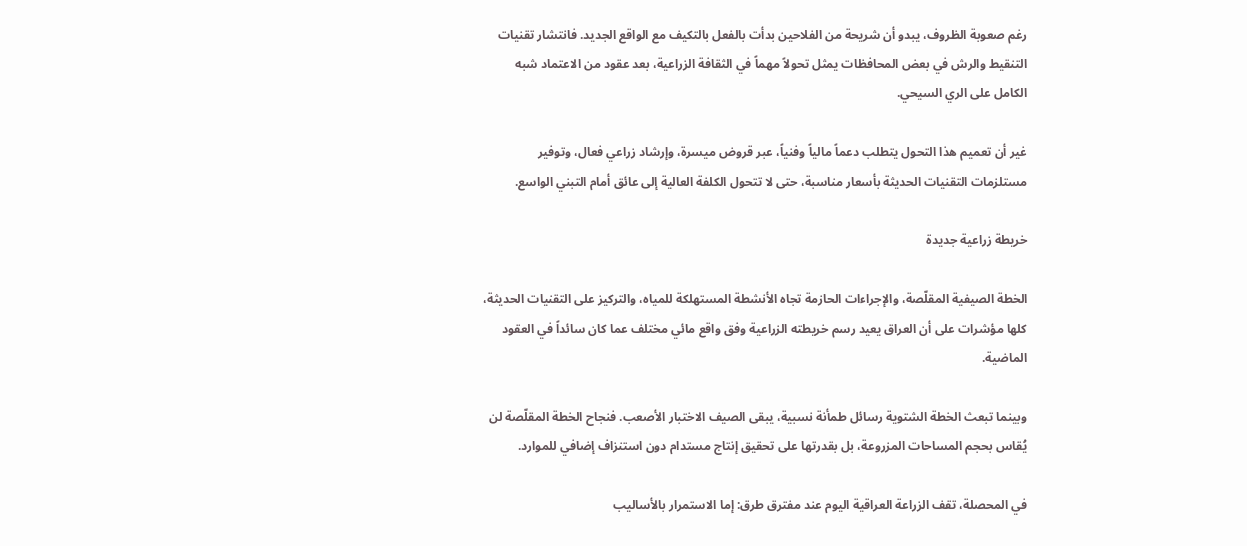رغم صعوبة الظروف، يبدو أن شريحة من الفلاحين بدأت بالفعل بالتكيف مع الواقع الجديد. فانتشار تقنيات التنقيط والرش في بعض المحافظات يمثل تحولاً مهماً في الثقافة الزراعية، بعد عقود من الاعتماد شبه الكامل على الري السيحي.

غير أن تعميم هذا التحول يتطلب دعماً مالياً وفنياً، عبر قروض ميسرة، وإرشاد زراعي فعال، وتوفير مستلزمات التقنيات الحديثة بأسعار مناسبة، حتى لا تتحول الكلفة العالية إلى عائق أمام التبني الواسع.

خريطة زراعية جديدة

الخطة الصيفية المقلّصة، والإجراءات الحازمة تجاه الأنشطة المستهلكة للمياه، والتركيز على التقنيات الحديثة، كلها مؤشرات على أن العراق يعيد رسم خريطته الزراعية وفق واقع مائي مختلف عما كان سائداً في العقود الماضية.

وبينما تبعث الخطة الشتوية رسائل طمأنة نسبية، يبقى الصيف الاختبار الأصعب. فنجاح الخطة المقلّصة لن يُقاس بحجم المساحات المزروعة، بل بقدرتها على تحقيق إنتاج مستدام دون استنزاف إضافي للموارد.

في المحصلة، تقف الزراعة العراقية اليوم عند مفترق طرق: إما الاستمرار بالأساليب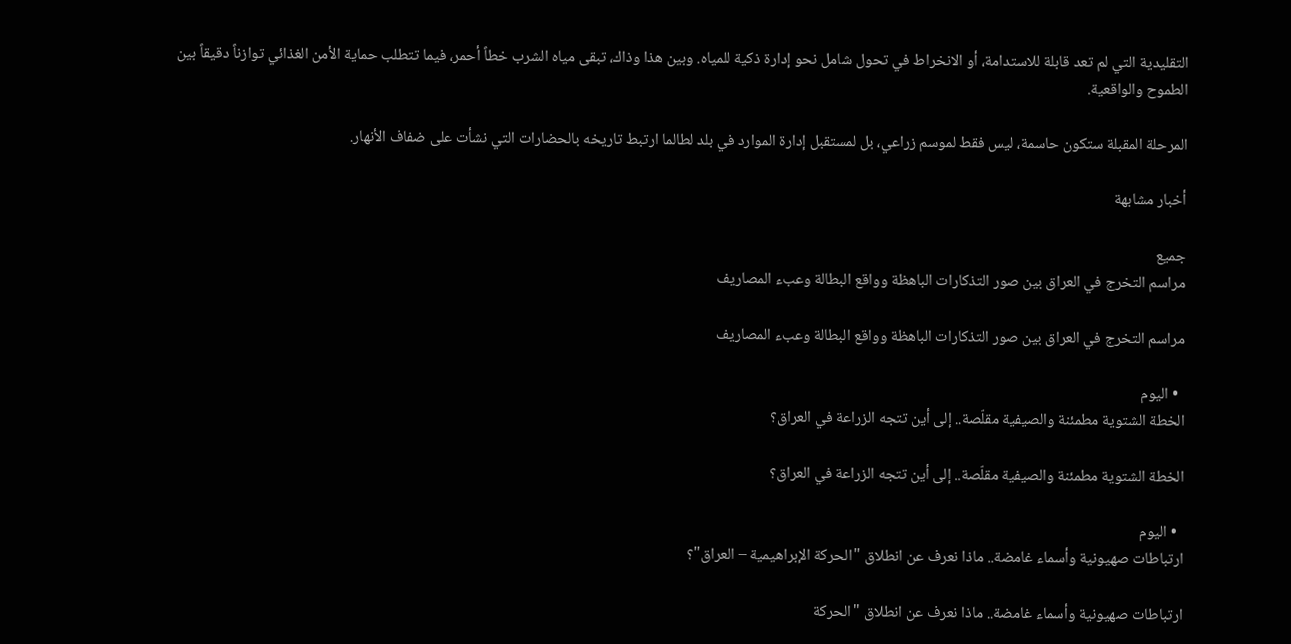التقليدية التي لم تعد قابلة للاستدامة، أو الانخراط في تحول شامل نحو إدارة ذكية للمياه. وبين هذا وذاك، تبقى مياه الشرب خطاً أحمر، فيما تتطلب حماية الأمن الغذائي توازناً دقيقاً بين الطموح والواقعية.

المرحلة المقبلة ستكون حاسمة، ليس فقط لموسم زراعي، بل لمستقبل إدارة الموارد في بلد لطالما ارتبط تاريخه بالحضارات التي نشأت على ضفاف الأنهار.

أخبار مشابهة

جميع
مراسم التخرج في العراق بين صور التذكارات الباهظة وواقع البطالة وعبء المصاريف

مراسم التخرج في العراق بين صور التذكارات الباهظة وواقع البطالة وعبء المصاريف

  • اليوم
الخطة الشتوية مطمئنة والصيفية مقلّصة.. إلى أين تتجه الزراعة في العراق؟

الخطة الشتوية مطمئنة والصيفية مقلّصة.. إلى أين تتجه الزراعة في العراق؟

  • اليوم
ارتباطات صهيونية وأسماء غامضة.. ماذا نعرف عن انطلاق "الحركة الإبراهيمية – العراق"؟

ارتباطات صهيونية وأسماء غامضة.. ماذا نعرف عن انطلاق "الحركة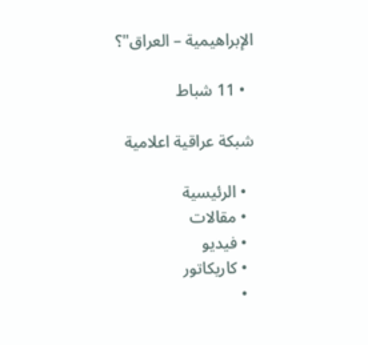الإبراهيمية – العراق"؟

  • 11 شباط

شبكة عراقية اعلامية

  • الرئيسية
  • مقالات
  • فيديو
  • كاريكاتور
  •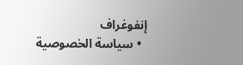إنفوغراف
  • سياسة الخصوصية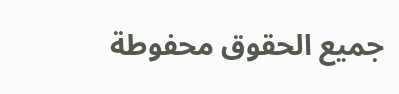جميع الحقوق محفوطة